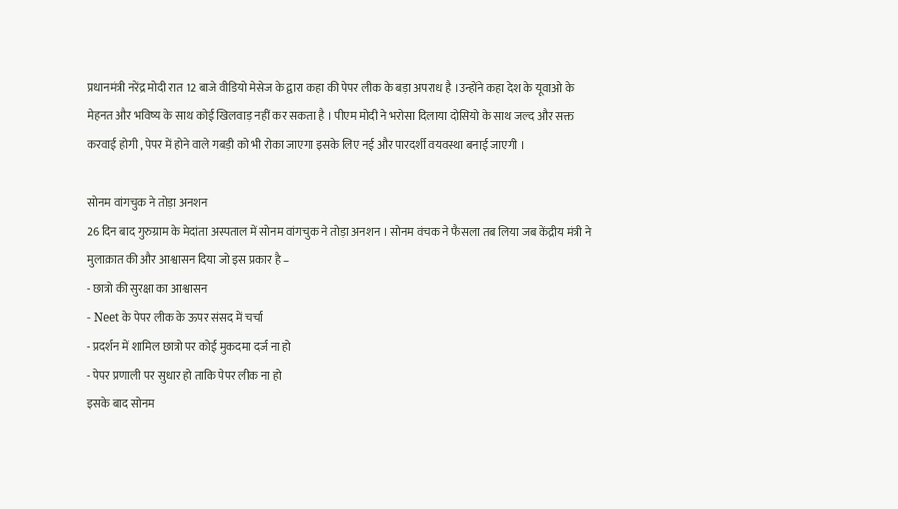प्रधानमंत्री नरेंद्र मोदी रात 12 बाजे वीडियो मेसेज के द्वारा कहा की पेपर लीक के बड़ा अपराध है ।उन्होंने कहा देश के यूवाओ के मेहनत और भविष्य के साथ कोई खिलवाड़ नहीं कर सकता है । पीएम मोदी ने भरोसा दिलाया दोसियो के साथ जल्द और सक्त करवाई होगी , पेपर में होने वाले गबड़ी को भी रोका जाएगा इसके लिए नई और पारदर्शी वयवस्था बनाई जाएगी ।

सोनम वांगचुक ने तोड़ा अनशन
26 दिन बाद गुरुग्राम के मेदांता अस्पताल में सोनम वांगचुक ने तोड़ा अनशन । सोनम वंचक ने फैसला तब लिया जब केंद्रीय मंत्री ने मुलाक़ात की और आश्वासन दिया जो इस प्रकार है –
- छात्रो की सुरक्षा का आश्वासन
- Neet के पेपर लीक के ऊपर संसद में चर्चा
- प्रदर्शन में शामिल छात्रो पर कोई मुकदमा दर्ज ना हो
- पेपर प्रणाली पर सुधार हो ताकि पेपर लीक ना हो
इसके बाद सोनम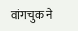वांगचुक ने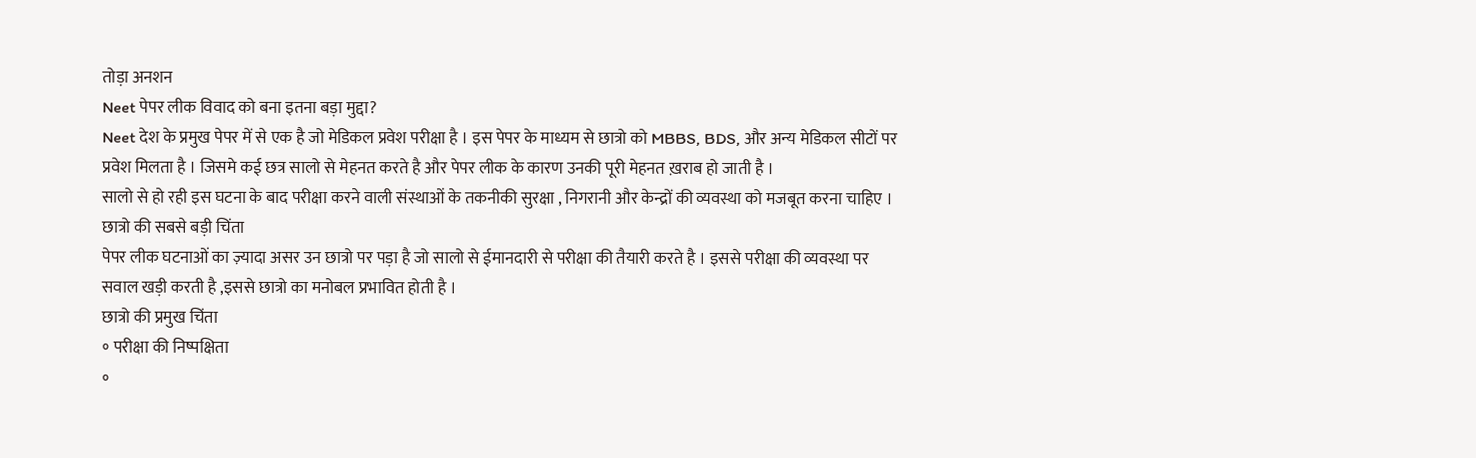तोड़ा अनशन
Neet पेपर लीक विवाद को बना इतना बड़ा मुद्दा?
Neet देश के प्रमुख पेपर में से एक है जो मेडिकल प्रवेश परीक्षा है । इस पेपर के माध्यम से छात्रो को MBBS, BDS, और अन्य मेडिकल सीटों पर प्रवेश मिलता है । जिसमे कई छत्र सालो से मेहनत करते है और पेपर लीक के कारण उनकी पूरी मेहनत ख़राब हो जाती है ।
सालो से हो रही इस घटना के बाद परीक्षा करने वाली संस्थाओं के तकनीकी सुरक्षा , निगरानी और केन्द्रों की व्यवस्था को मजबूत करना चाहिए ।
छात्रो की सबसे बड़ी चिंता
पेपर लीक घटनाओं का ज़्यादा असर उन छात्रो पर पड़ा है जो सालो से ईमानदारी से परीक्षा की तैयारी करते है । इससे परीक्षा की व्यवस्था पर सवाल खड़ी करती है ,इससे छात्रो का मनोबल प्रभावित होती है ।
छात्रो की प्रमुख चिंता
॰ परीक्षा की निष्पक्षिता
॰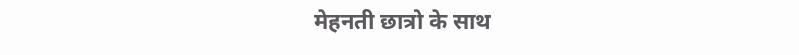मेहनती छात्रो के साथ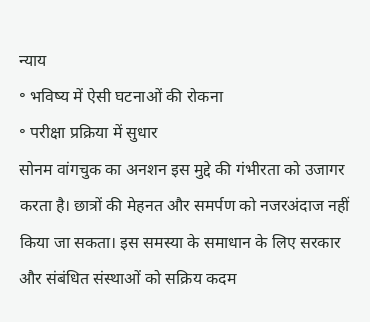न्याय
॰ भविष्य में ऐसी घटनाओं की रोकना
॰ परीक्षा प्रक्रिया में सुधार
सोनम वांगचुक का अनशन इस मुद्दे की गंभीरता को उजागर करता है। छात्रों की मेहनत और समर्पण को नजरअंदाज नहीं किया जा सकता। इस समस्या के समाधान के लिए सरकार और संबंधित संस्थाओं को सक्रिय कदम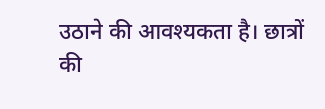उठाने की आवश्यकता है। छात्रों की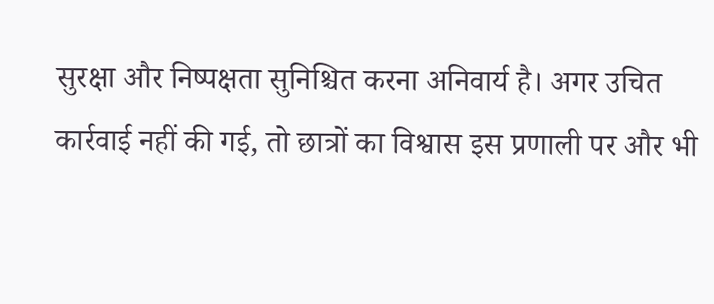सुरक्षा और निष्पक्षता सुनिश्चित करना अनिवार्य है। अगर उचित कार्रवाई नहीं की गई, तो छात्रों का विश्वास इस प्रणाली पर और भी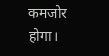कमजोर होगा।